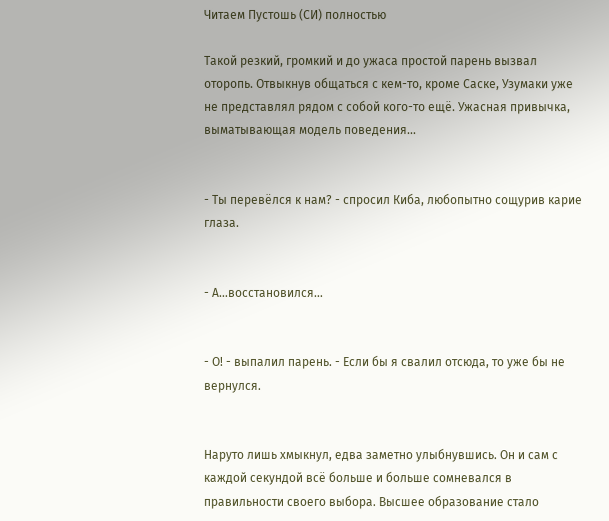Читаем Пустошь (СИ) полностью

Такой резкий, громкий и до ужаса простой парень вызвал оторопь. Отвыкнув общаться с кем-то, кроме Саске, Узумаки уже не представлял рядом с собой кого-то ещё. Ужасная привычка, выматывающая модель поведения…


- Ты перевёлся к нам? - спросил Киба, любопытно сощурив карие глаза.


- А…восстановился…


- О! - выпалил парень. - Если бы я свалил отсюда, то уже бы не вернулся.


Наруто лишь хмыкнул, едва заметно улыбнувшись. Он и сам с каждой секундой всё больше и больше сомневался в правильности своего выбора. Высшее образование стало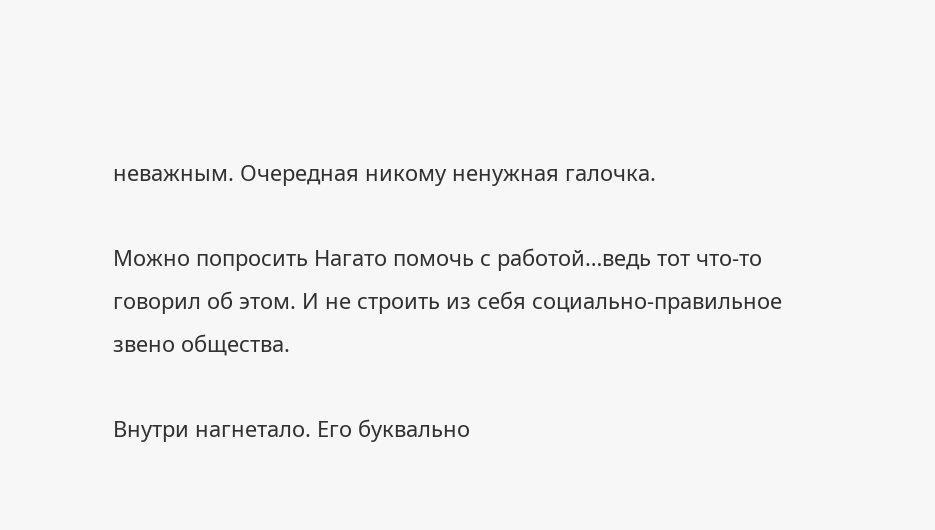неважным. Очередная никому ненужная галочка.

Можно попросить Нагато помочь с работой…ведь тот что-то говорил об этом. И не строить из себя социально-правильное звено общества.

Внутри нагнетало. Его буквально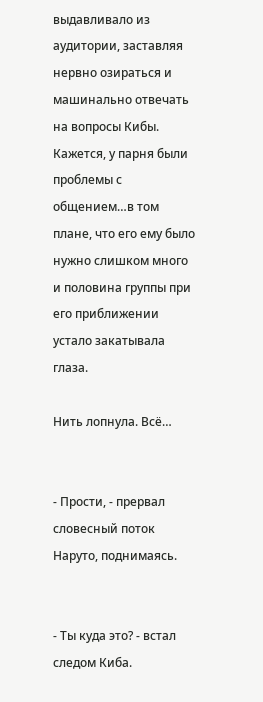выдавливало из аудитории, заставляя нервно озираться и машинально отвечать на вопросы Кибы. Кажется, у парня были проблемы с общением…в том плане, что его ему было нужно слишком много и половина группы при его приближении устало закатывала глаза.

Нить лопнула. Всё…


- Прости, - прервал словесный поток Наруто, поднимаясь.


- Ты куда это? - встал следом Киба.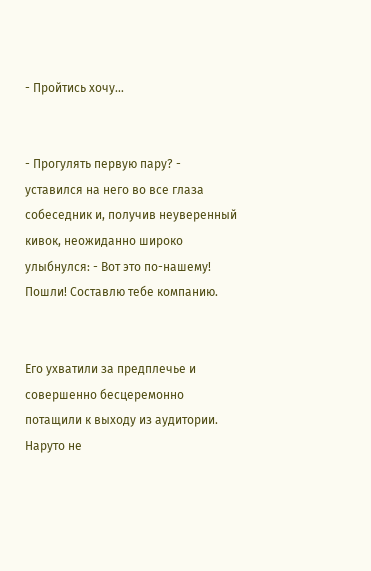- Пройтись хочу…


- Прогулять первую пару? - уставился на него во все глаза собеседник и, получив неуверенный кивок, неожиданно широко улыбнулся: - Вот это по-нашему! Пошли! Составлю тебе компанию.


Его ухватили за предплечье и совершенно бесцеремонно потащили к выходу из аудитории. Наруто не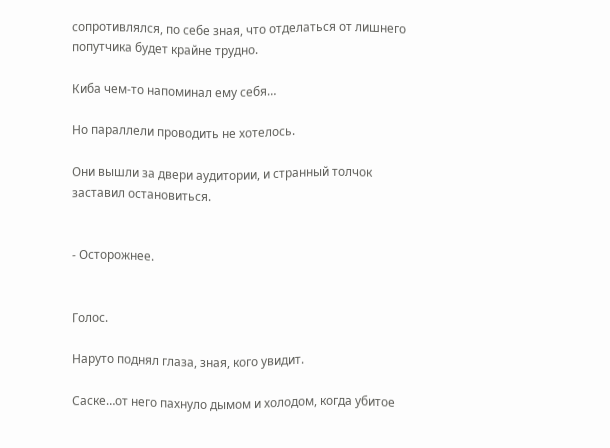сопротивлялся, по себе зная, что отделаться от лишнего попутчика будет крайне трудно.

Киба чем-то напоминал ему себя…

Но параллели проводить не хотелось.

Они вышли за двери аудитории, и странный толчок заставил остановиться.


- Осторожнее.


Голос.

Наруто поднял глаза, зная, кого увидит.

Саске…от него пахнуло дымом и холодом, когда убитое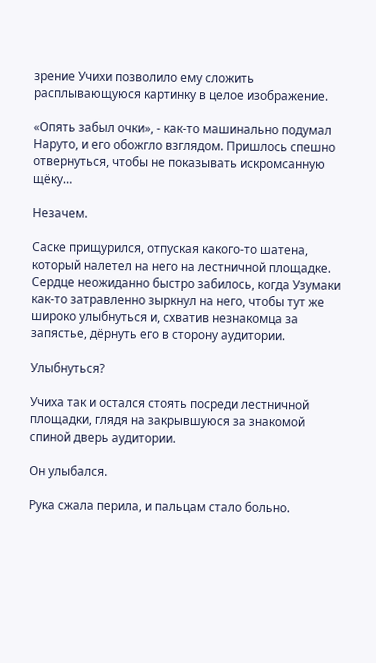зрение Учихи позволило ему сложить расплывающуюся картинку в целое изображение.

«Опять забыл очки», - как-то машинально подумал Наруто, и его обожгло взглядом. Пришлось спешно отвернуться, чтобы не показывать искромсанную щёку…

Незачем.

Саске прищурился, отпуская какого-то шатена, который налетел на него на лестничной площадке. Сердце неожиданно быстро забилось, когда Узумаки как-то затравленно зыркнул на него, чтобы тут же широко улыбнуться и, схватив незнакомца за запястье, дёрнуть его в сторону аудитории.

Улыбнуться?

Учиха так и остался стоять посреди лестничной площадки, глядя на закрывшуюся за знакомой спиной дверь аудитории.

Он улыбался.

Рука сжала перила, и пальцам стало больно.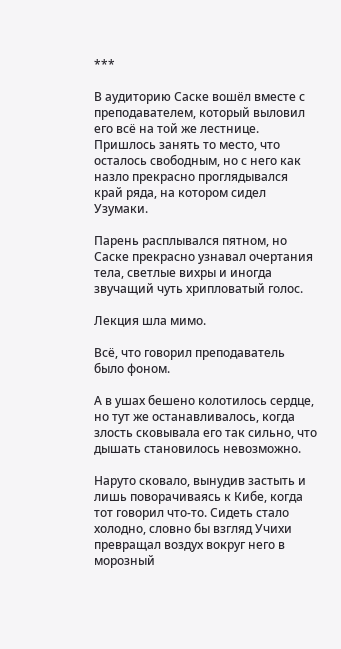***

В аудиторию Саске вошёл вместе с преподавателем, который выловил его всё на той же лестнице. Пришлось занять то место, что осталось свободным, но с него как назло прекрасно проглядывался край ряда, на котором сидел Узумаки.

Парень расплывался пятном, но Саске прекрасно узнавал очертания тела, светлые вихры и иногда звучащий чуть хрипловатый голос.

Лекция шла мимо.

Всё, что говорил преподаватель было фоном.

А в ушах бешено колотилось сердце, но тут же останавливалось, когда злость сковывала его так сильно, что дышать становилось невозможно.

Наруто сковало, вынудив застыть и лишь поворачиваясь к Кибе, когда тот говорил что-то. Сидеть стало холодно, словно бы взгляд Учихи превращал воздух вокруг него в морозный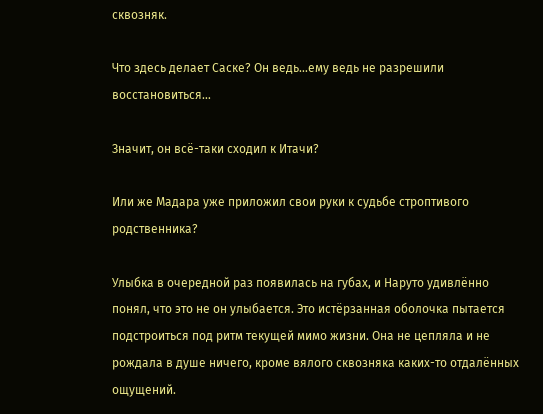сквозняк.

Что здесь делает Саске? Он ведь…ему ведь не разрешили восстановиться…

Значит, он всё-таки сходил к Итачи?

Или же Мадара уже приложил свои руки к судьбе строптивого родственника?

Улыбка в очередной раз появилась на губах, и Наруто удивлённо понял, что это не он улыбается. Это истёрзанная оболочка пытается подстроиться под ритм текущей мимо жизни. Она не цепляла и не рождала в душе ничего, кроме вялого сквозняка каких-то отдалённых ощущений.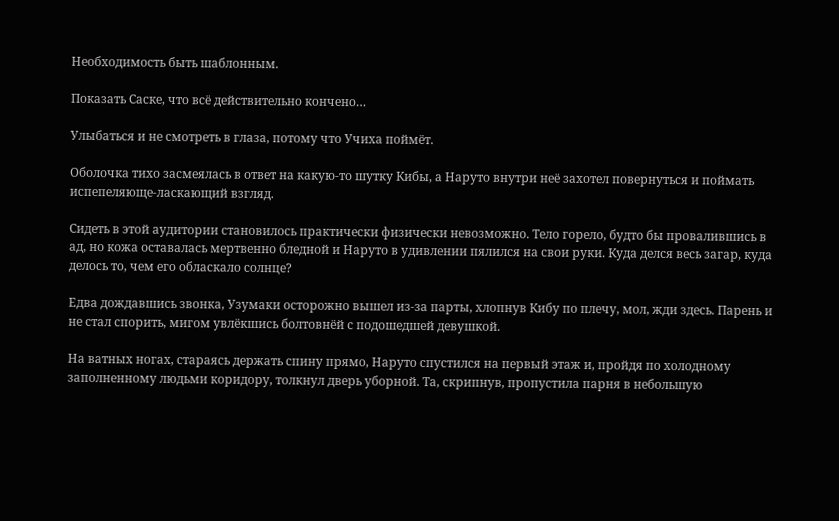Необходимость быть шаблонным.

Показать Саске, что всё действительно кончено…

Улыбаться и не смотреть в глаза, потому что Учиха поймёт.

Оболочка тихо засмеялась в ответ на какую-то шутку Кибы, а Наруто внутри неё захотел повернуться и поймать испепеляюще-ласкающий взгляд.

Сидеть в этой аудитории становилось практически физически невозможно. Тело горело, будто бы провалившись в ад, но кожа оставалась мертвенно бледной и Наруто в удивлении пялился на свои руки. Куда делся весь загар, куда делось то, чем его обласкало солнце?

Едва дождавшись звонка, Узумаки осторожно вышел из-за парты, хлопнув Кибу по плечу, мол, жди здесь. Парень и не стал спорить, мигом увлёкшись болтовнёй с подошедшей девушкой.

На ватных ногах, стараясь держать спину прямо, Наруто спустился на первый этаж и, пройдя по холодному заполненному людьми коридору, толкнул дверь уборной. Та, скрипнув, пропустила парня в небольшую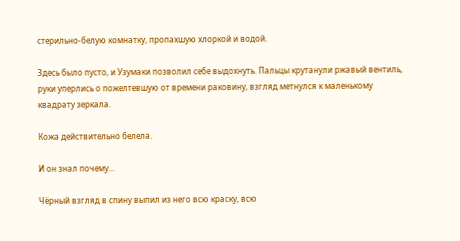стерильно-белую комнатку, пропахшую хлоркой и водой.

Здесь было пусто, и Узумаки позволил себе выдохнуть. Пальцы крутанули ржавый вентиль, руки уперлись о пожелтевшую от времени раковину, взгляд метнулся к маленькому квадрату зеркала.

Кожа действительно белела.

И он знал почему…

Чёрный взгляд в спину выпил из него всю краску, всю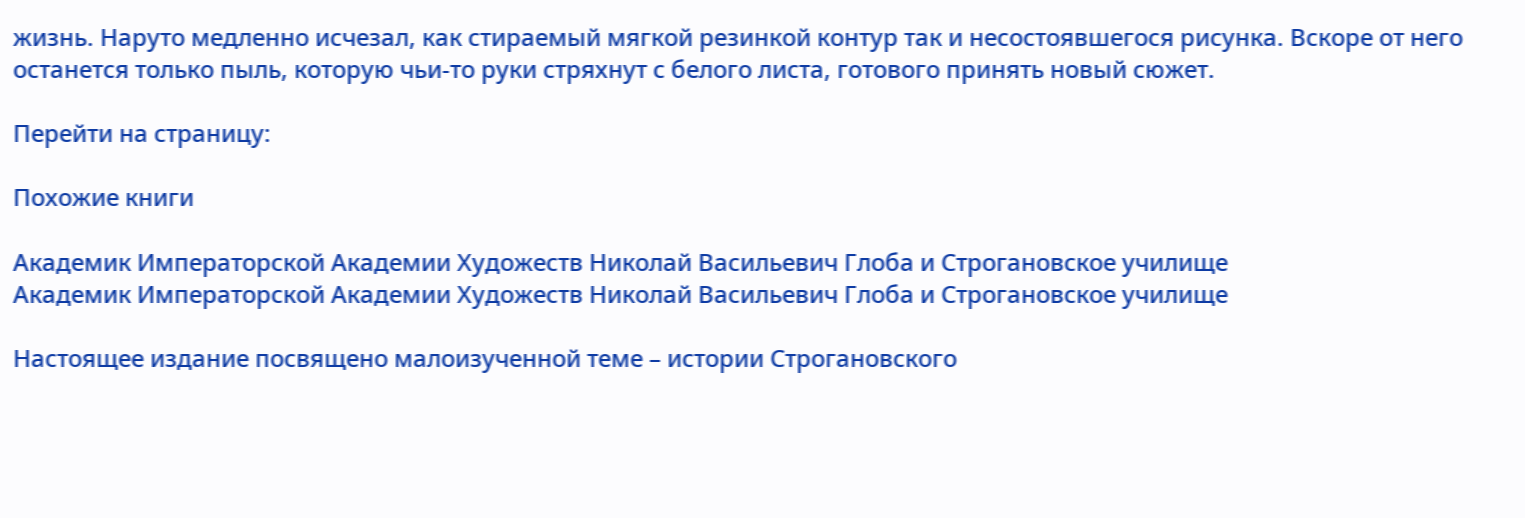жизнь. Наруто медленно исчезал, как стираемый мягкой резинкой контур так и несостоявшегося рисунка. Вскоре от него останется только пыль, которую чьи-то руки стряхнут с белого листа, готового принять новый сюжет.

Перейти на страницу:

Похожие книги

Академик Императорской Академии Художеств Николай Васильевич Глоба и Строгановское училище
Академик Императорской Академии Художеств Николай Васильевич Глоба и Строгановское училище

Настоящее издание посвящено малоизученной теме – истории Строгановского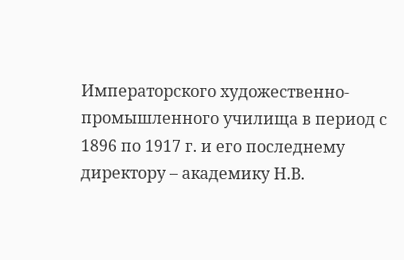Императорского художественно-промышленного училища в период с 1896 по 1917 г. и его последнему директору – академику Н.В.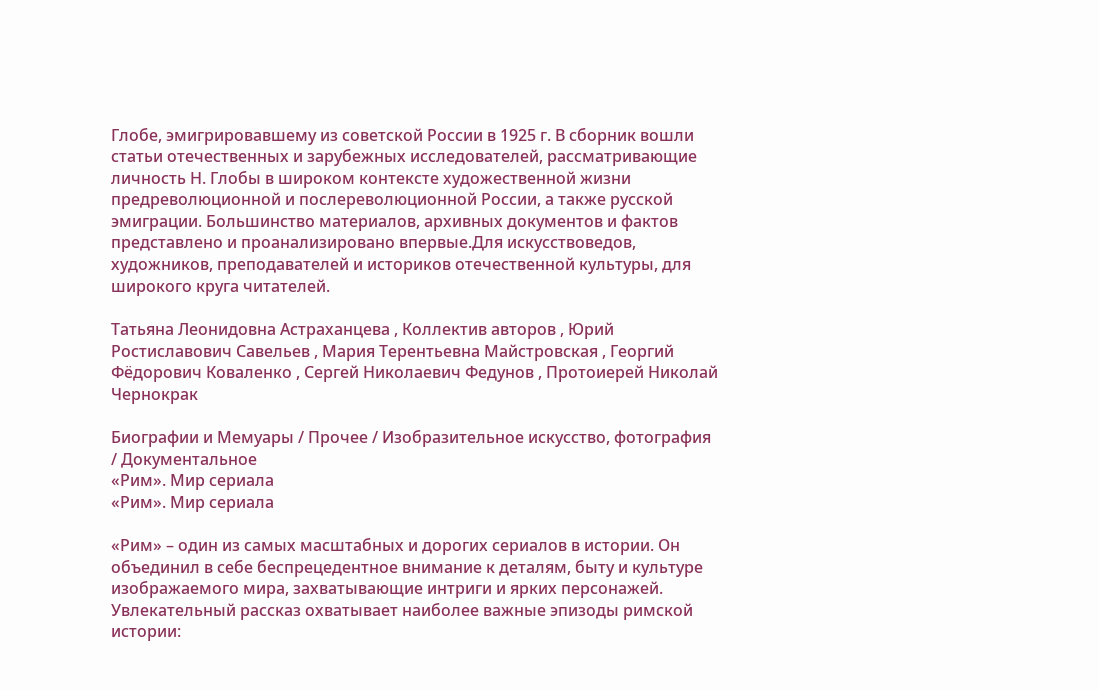Глобе, эмигрировавшему из советской России в 1925 г. В сборник вошли статьи отечественных и зарубежных исследователей, рассматривающие личность Н. Глобы в широком контексте художественной жизни предреволюционной и послереволюционной России, а также русской эмиграции. Большинство материалов, архивных документов и фактов представлено и проанализировано впервые.Для искусствоведов, художников, преподавателей и историков отечественной культуры, для широкого круга читателей.

Татьяна Леонидовна Астраханцева , Коллектив авторов , Юрий Ростиславович Савельев , Мария Терентьевна Майстровская , Георгий Фёдорович Коваленко , Сергей Николаевич Федунов , Протоиерей Николай Чернокрак

Биографии и Мемуары / Прочее / Изобразительное искусство, фотография / Документальное
«Рим». Мир сериала
«Рим». Мир сериала

«Рим» – один из самых масштабных и дорогих сериалов в истории. Он объединил в себе беспрецедентное внимание к деталям, быту и культуре изображаемого мира, захватывающие интриги и ярких персонажей. Увлекательный рассказ охватывает наиболее важные эпизоды римской истории: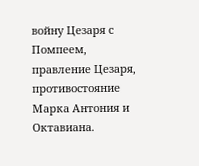войну Цезаря с Помпеем, правление Цезаря, противостояние Марка Антония и Октавиана.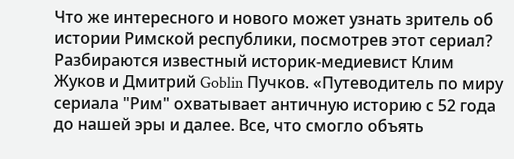Что же интересного и нового может узнать зритель об истории Римской республики, посмотрев этот сериал? Разбираются известный историк-медиевист Клим Жуков и Дмитрий Goblin Пучков. «Путеводитель по миру сериала "Рим" охватывает античную историю с 52 года до нашей эры и далее. Все, что смогло объять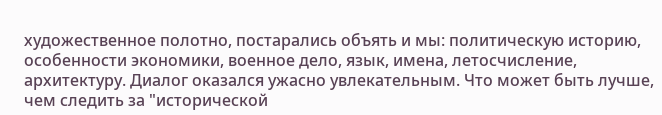художественное полотно, постарались объять и мы: политическую историю, особенности экономики, военное дело, язык, имена, летосчисление, архитектуру. Диалог оказался ужасно увлекательным. Что может быть лучше, чем следить за "исторической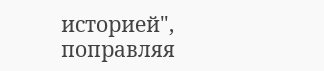историей", поправляя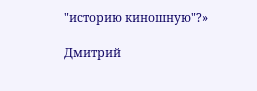"историю киношную"?»

Дмитрий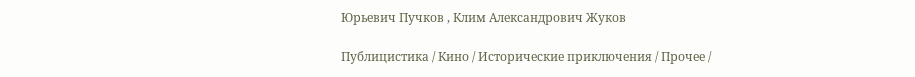Юрьевич Пучков , Клим Александрович Жуков

Публицистика / Кино / Исторические приключения / Прочее /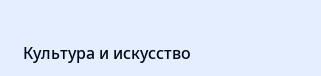Культура и искусство